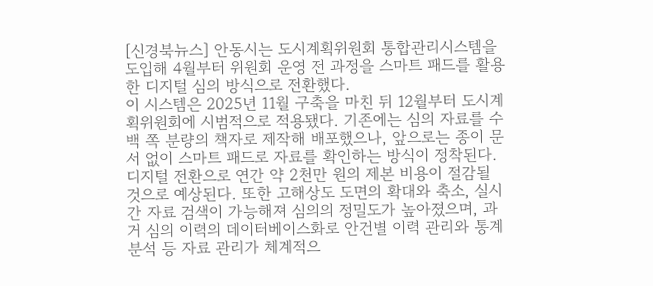[신경북뉴스] 안동시는 도시계획위원회 통합관리시스템을 도입해 4월부터 위원회 운영 전 과정을 스마트 패드를 활용한 디지털 심의 방식으로 전환했다.
이 시스템은 2025년 11월 구축을 마친 뒤 12월부터 도시계획위원회에 시범적으로 적용됐다. 기존에는 심의 자료를 수백 쪽 분량의 책자로 제작해 배포했으나, 앞으로는 종이 문서 없이 스마트 패드로 자료를 확인하는 방식이 정착된다.
디지털 전환으로 연간 약 2천만 원의 제본 비용이 절감될 것으로 예상된다. 또한 고해상도 도면의 확대와 축소, 실시간 자료 검색이 가능해져 심의의 정밀도가 높아졌으며, 과거 심의 이력의 데이터베이스화로 안건별 이력 관리와 통계분석 등 자료 관리가 체계적으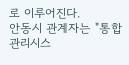로 이루어진다.
안동시 관계자는 "통합관리시스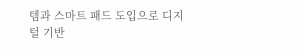템과 스마트 패드 도입으로 디지털 기반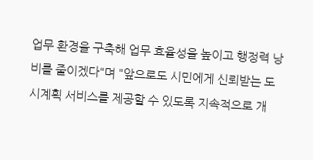업무 환경을 구축해 업무 효율성을 높이고 행정력 낭비를 줄이겠다"며 "앞으로도 시민에게 신뢰받는 도시계획 서비스를 제공할 수 있도록 지속적으로 개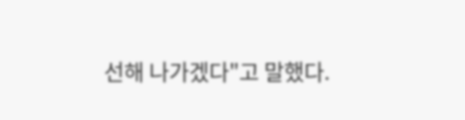선해 나가겠다"고 말했다.